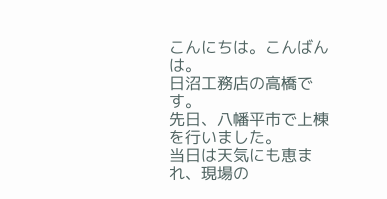こんにちは。こんばんは。
日沼工務店の高橋です。
先日、八幡平市で上棟を行いました。
当日は天気にも恵まれ、現場の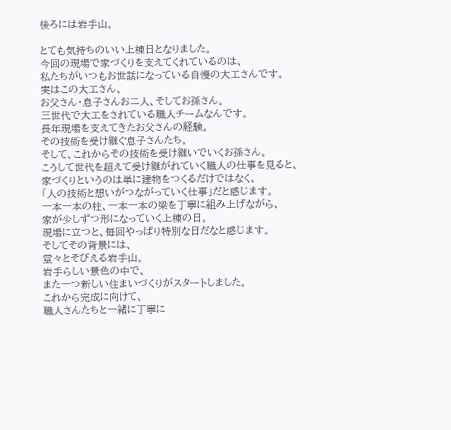後ろには岩手山。

とても気持ちのいい上棟日となりました。
今回の現場で家づくりを支えてくれているのは、
私たちがいつもお世話になっている自慢の大工さんです。
実はこの大工さん、
お父さん・息子さんお二人、そしてお孫さん。
三世代で大工をされている職人チームなんです。
長年現場を支えてきたお父さんの経験。
その技術を受け継ぐ息子さんたち。
そして、これからその技術を受け継いでいくお孫さん。
こうして世代を超えて受け継がれていく職人の仕事を見ると、
家づくりというのは単に建物をつくるだけではなく、
「人の技術と想いがつながっていく仕事」だと感じます。
一本一本の柱、一本一本の梁を丁寧に組み上げながら、
家が少しずつ形になっていく上棟の日。
現場に立つと、毎回やっぱり特別な日だなと感じます。
そしてその背景には、
堂々とそびえる岩手山。
岩手らしい景色の中で、
また一つ新しい住まいづくりがスタートしました。
これから完成に向けて、
職人さんたちと一緒に丁寧に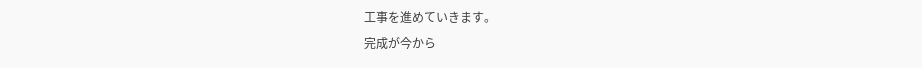工事を進めていきます。
完成が今から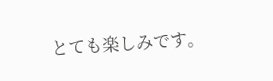とても楽しみです。